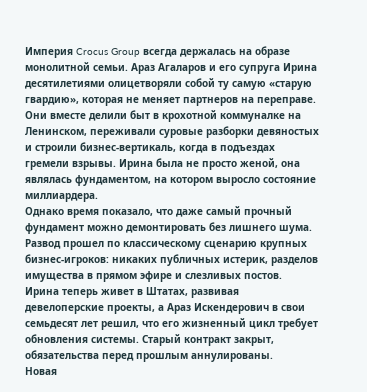Империя Crocus Group всегда держалась на образе монолитной семьи. Араз Агаларов и его супруга Ирина десятилетиями олицетворяли собой ту самую «старую гвардию», которая не меняет партнеров на переправе.
Они вместе делили быт в крохотной коммуналке на Ленинском, переживали суровые разборки девяностых и строили бизнес-вертикаль, когда в подъездах гремели взрывы. Ирина была не просто женой, она являлась фундаментом, на котором выросло состояние миллиардера.
Однако время показало, что даже самый прочный фундамент можно демонтировать без лишнего шума. Развод прошел по классическому сценарию крупных бизнес-игроков: никаких публичных истерик, разделов имущества в прямом эфире и слезливых постов.
Ирина теперь живет в Штатах, развивая девелоперские проекты, а Араз Искендерович в свои семьдесят лет решил, что его жизненный цикл требует обновления системы. Старый контракт закрыт, обязательства перед прошлым аннулированы.
Новая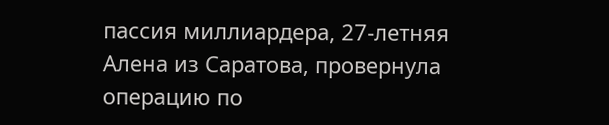пассия миллиардера, 27-летняя Алена из Саратова, провернула операцию по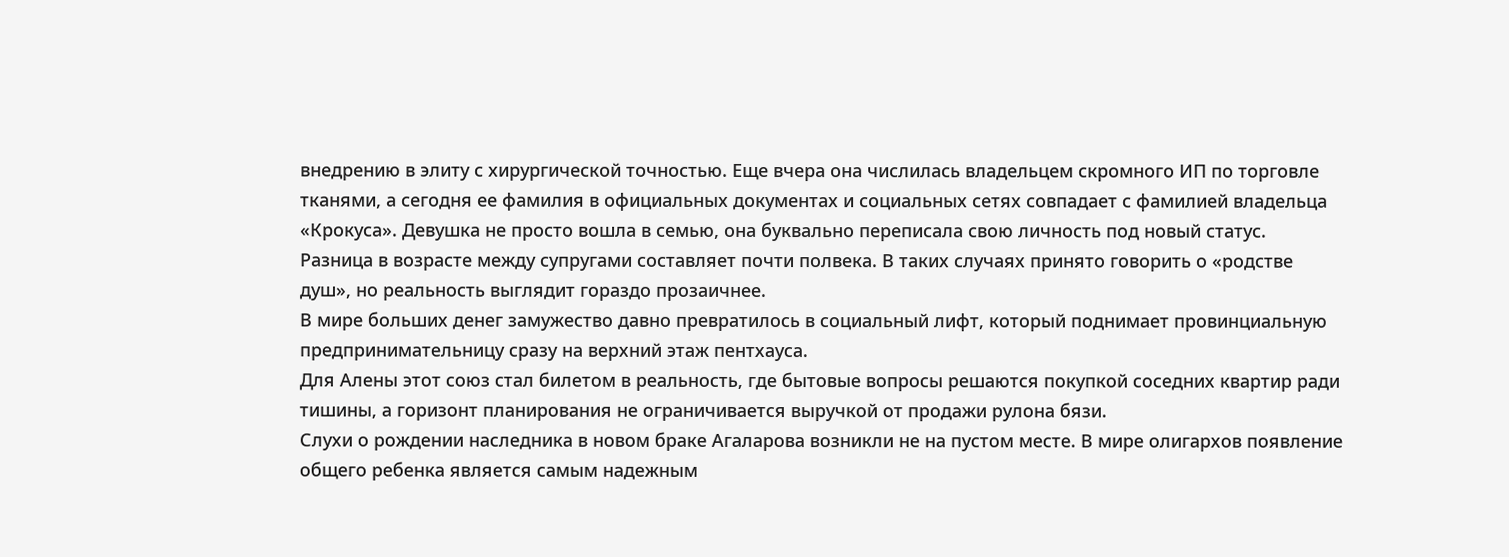внедрению в элиту с хирургической точностью. Еще вчера она числилась владельцем скромного ИП по торговле тканями, а сегодня ее фамилия в официальных документах и социальных сетях совпадает с фамилией владельца «Крокуса». Девушка не просто вошла в семью, она буквально переписала свою личность под новый статус.
Разница в возрасте между супругами составляет почти полвека. В таких случаях принято говорить о «родстве душ», но реальность выглядит гораздо прозаичнее.
В мире больших денег замужество давно превратилось в социальный лифт, который поднимает провинциальную предпринимательницу сразу на верхний этаж пентхауса.
Для Алены этот союз стал билетом в реальность, где бытовые вопросы решаются покупкой соседних квартир ради тишины, а горизонт планирования не ограничивается выручкой от продажи рулона бязи.
Слухи о рождении наследника в новом браке Агаларова возникли не на пустом месте. В мире олигархов появление общего ребенка является самым надежным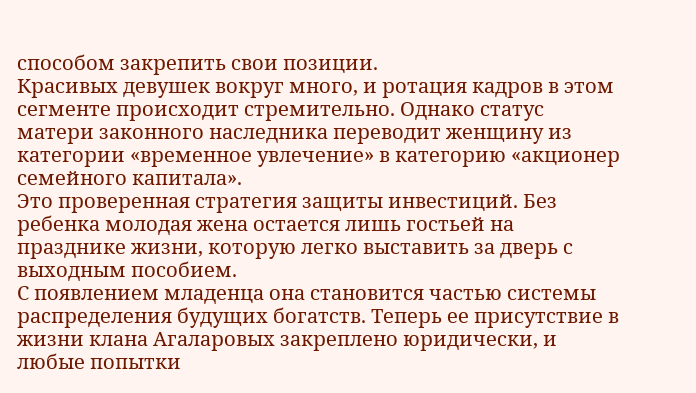способом закрепить свои позиции.
Красивых девушек вокруг много, и ротация кадров в этом сегменте происходит стремительно. Однако статус матери законного наследника переводит женщину из категории «временное увлечение» в категорию «акционер семейного капитала».
Это проверенная стратегия защиты инвестиций. Без ребенка молодая жена остается лишь гостьей на празднике жизни, которую легко выставить за дверь с выходным пособием.
С появлением младенца она становится частью системы распределения будущих богатств. Теперь ее присутствие в жизни клана Агаларовых закреплено юридически, и любые попытки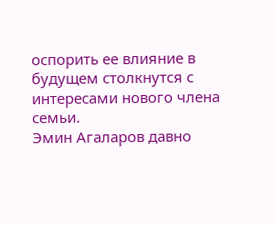оспорить ее влияние в будущем столкнутся с интересами нового члена семьи.
Эмин Агаларов давно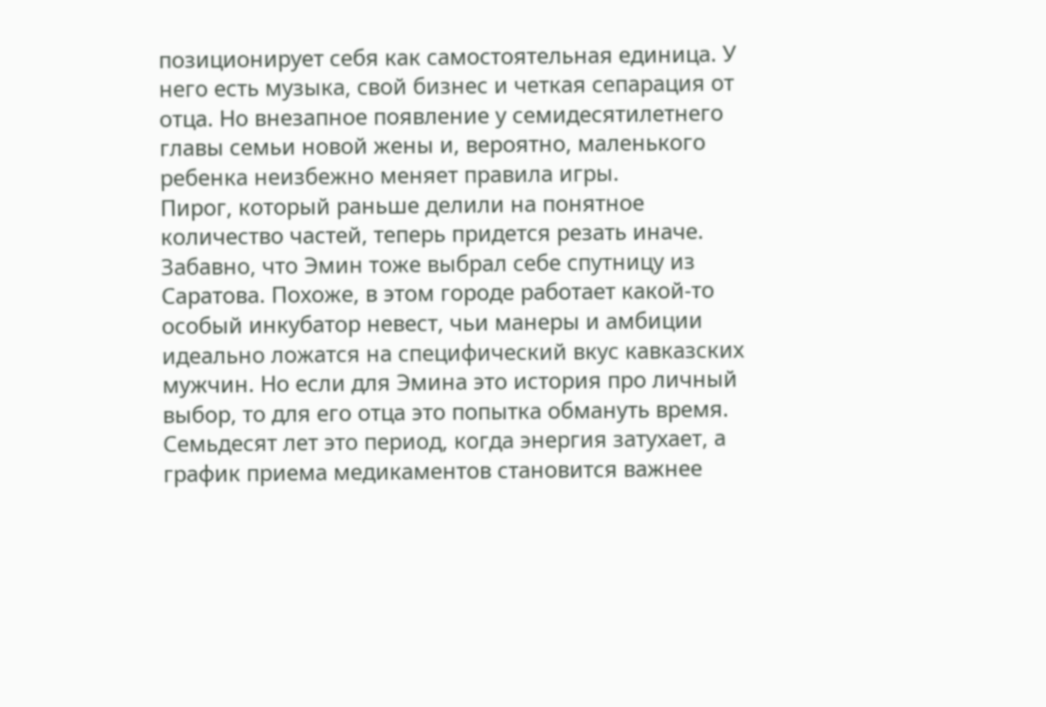позиционирует себя как самостоятельная единица. У него есть музыка, свой бизнес и четкая сепарация от отца. Но внезапное появление у семидесятилетнего главы семьи новой жены и, вероятно, маленького ребенка неизбежно меняет правила игры.
Пирог, который раньше делили на понятное количество частей, теперь придется резать иначе.
Забавно, что Эмин тоже выбрал себе спутницу из Саратова. Похоже, в этом городе работает какой-то особый инкубатор невест, чьи манеры и амбиции идеально ложатся на специфический вкус кавказских мужчин. Но если для Эмина это история про личный выбор, то для его отца это попытка обмануть время.
Семьдесят лет это период, когда энергия затухает, а график приема медикаментов становится важнее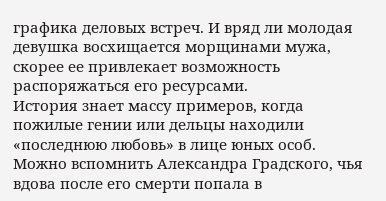графика деловых встреч. И вряд ли молодая девушка восхищается морщинами мужа, скорее ее привлекает возможность распоряжаться его ресурсами.
История знает массу примеров, когда пожилые гении или дельцы находили «последнюю любовь» в лице юных особ. Можно вспомнить Александра Градского, чья вдова после его смерти попала в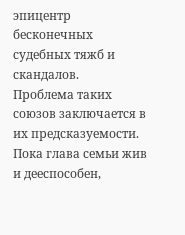эпицентр бесконечных судебных тяжб и скандалов.
Проблема таких союзов заключается в их предсказуемости. Пока глава семьи жив и дееспособен,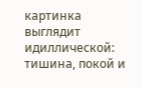картинка выглядит идиллической: тишина, покой и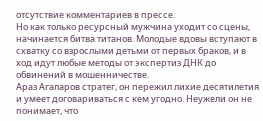отсутствие комментариев в прессе.
Но как только ресурсный мужчина уходит со сцены, начинается битва титанов. Молодые вдовы вступают в схватку со взрослыми детьми от первых браков, и в ход идут любые методы от экспертиз ДНК до обвинений в мошенничестве.
Араз Агаларов стратег, он пережил лихие десятилетия и умеет договариваться с кем угодно. Неужели он не понимает, что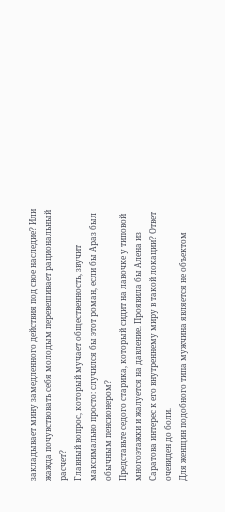закладывает мину замедленного действия под свое наследие? Или жажда почувствовать себя молодым перевешивает рациональный расчет?
Главный вопрос, который мучает общественность, звучит максимально просто: случился бы этот роман, если бы Араз был обычным пенсионером?
Представьте седого старика, который сидит на лавочке у типовой многоэтажки и жалуется на давление. Проявила бы Алена из Саратова интерес к его внутреннему миру в такой локации? Ответ очевиден до боли.
Для женщин подобного типа мужчина является не объектом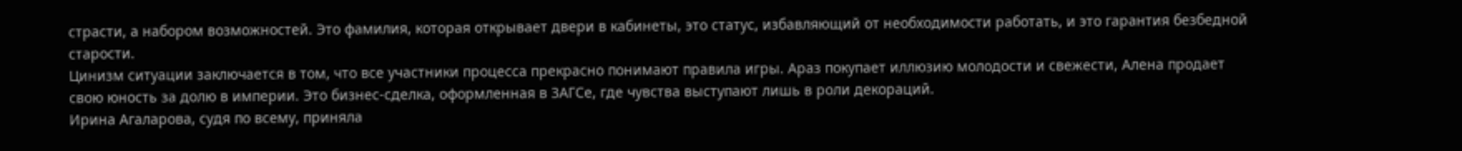страсти, а набором возможностей. Это фамилия, которая открывает двери в кабинеты, это статус, избавляющий от необходимости работать, и это гарантия безбедной старости.
Цинизм ситуации заключается в том, что все участники процесса прекрасно понимают правила игры. Араз покупает иллюзию молодости и свежести, Алена продает свою юность за долю в империи. Это бизнес-сделка, оформленная в ЗАГСе, где чувства выступают лишь в роли декораций.
Ирина Агаларова, судя по всему, приняла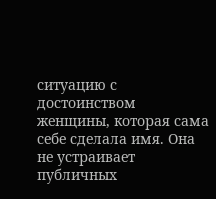ситуацию с достоинством женщины, которая сама себе сделала имя. Она не устраивает публичных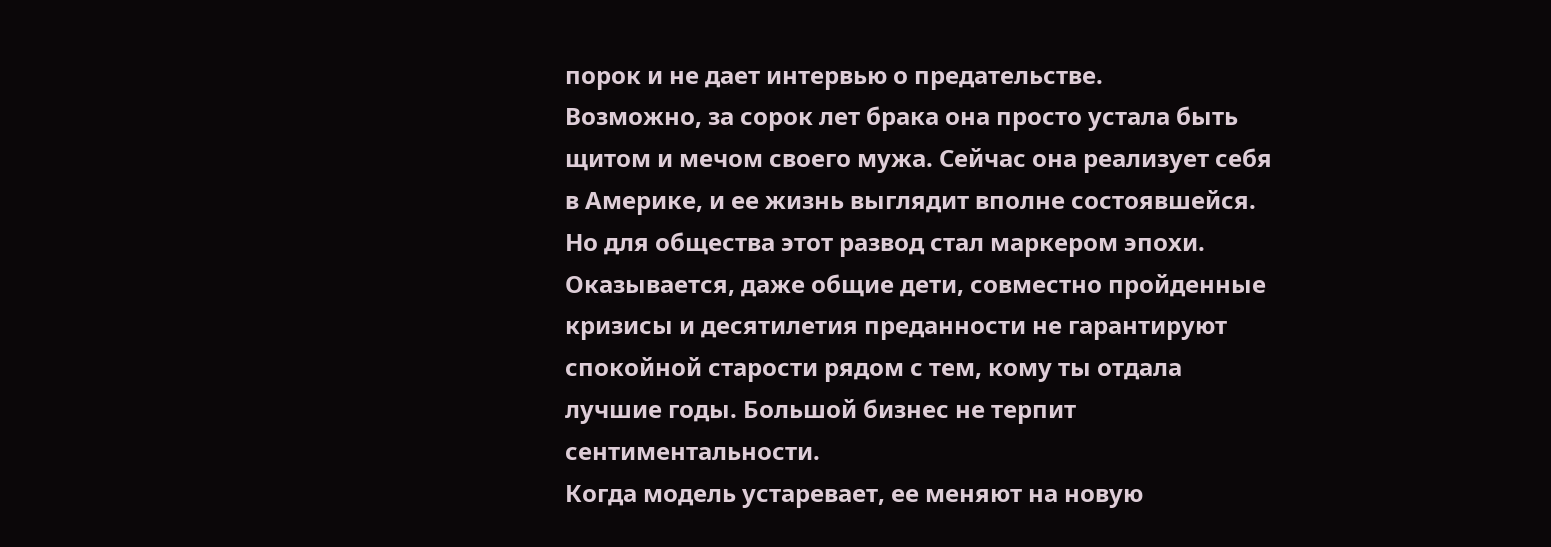порок и не дает интервью о предательстве.
Возможно, за сорок лет брака она просто устала быть щитом и мечом своего мужа. Сейчас она реализует себя в Америке, и ее жизнь выглядит вполне состоявшейся.
Но для общества этот развод стал маркером эпохи. Оказывается, даже общие дети, совместно пройденные кризисы и десятилетия преданности не гарантируют спокойной старости рядом с тем, кому ты отдала лучшие годы. Большой бизнес не терпит сентиментальности.
Когда модель устаревает, ее меняют на новую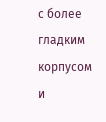с более гладким корпусом и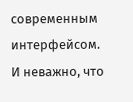современным интерфейсом. И неважно, что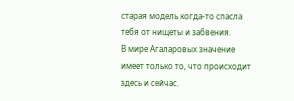старая модель когда-то спасла тебя от нищеты и забвения.
В мире Агаларовых значение имеет только то, что происходит здесь и сейчас.